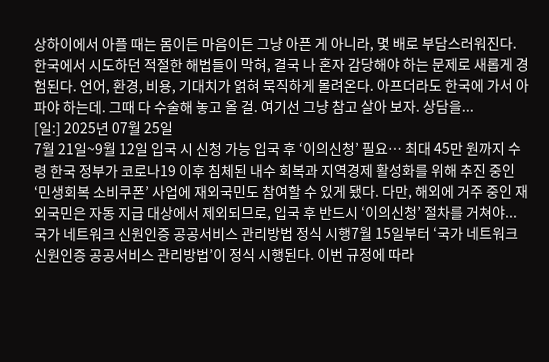상하이에서 아플 때는 몸이든 마음이든 그냥 아픈 게 아니라, 몇 배로 부담스러워진다. 한국에서 시도하던 적절한 해법들이 막혀, 결국 나 혼자 감당해야 하는 문제로 새롭게 경험된다. 언어, 환경, 비용, 기대치가 얽혀 묵직하게 몰려온다. 아프더라도 한국에 가서 아파야 하는데. 그때 다 수술해 놓고 올 걸. 여기선 그냥 참고 살아 보자. 상담을...
[일:] 2025년 07월 25일
7월 21일~9월 12일 입국 시 신청 가능 입국 후 ‘이의신청’ 필요… 최대 45만 원까지 수령 한국 정부가 코로나19 이후 침체된 내수 회복과 지역경제 활성화를 위해 추진 중인 ‘민생회복 소비쿠폰’ 사업에 재외국민도 참여할 수 있게 됐다. 다만, 해외에 거주 중인 재외국민은 자동 지급 대상에서 제외되므로, 입국 후 반드시 ‘이의신청’ 절차를 거쳐야...
국가 네트워크 신원인증 공공서비스 관리방법 정식 시행7월 15일부터 ‘국가 네트워크 신원인증 공공서비스 관리방법’이 정식 시행된다. 이번 규정에 따라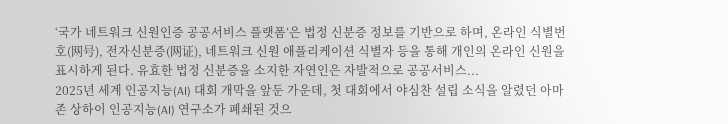‘국가 네트워크 신원인증 공공서비스 플랫폼’은 법정 신분증 정보를 기반으로 하며, 온라인 식별번호(网号), 전자신분증(网证), 네트워크 신원 애플리케이션 식별자 등을 통해 개인의 온라인 신원을 표시하게 된다. 유효한 법정 신분증을 소지한 자연인은 자발적으로 공공서비스...
2025년 세계 인공지능(AI) 대회 개막을 앞둔 가운데, 첫 대회에서 야심찬 설립 소식을 알렸던 아마존 상하이 인공지능(AI) 연구소가 폐쇄된 것으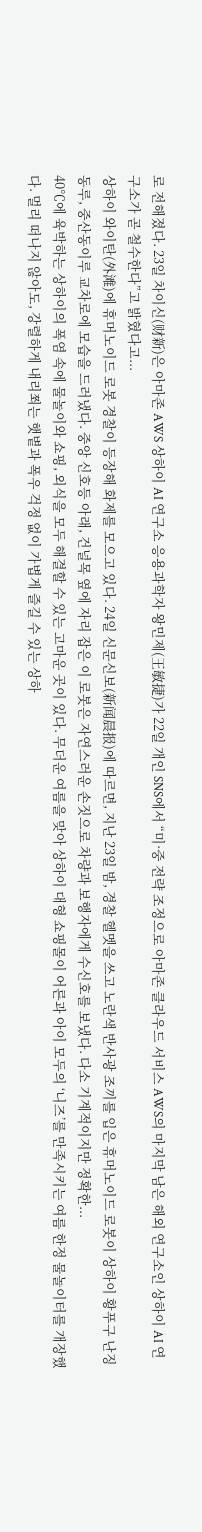로 전해졌다. 23일 차이신(财新)은 아마존 AWS 상하이 AI 연구소 응용과학자 왕민제(王敏捷)가 22일 개인 SNS에서 “미·중 전략 조정으로 아마존 클라우드 서비스 AWS의 마지막 남은 해외 연구소인 상하이 AI 연구소가 곧 철수한다”고 밝혔다고...
상하이 와이탄(外滩)에 휴머노이드 로봇 경찰이 등장해 화제를 모으고 있다. 24일 신문신보(新闻晨报)에 따르면, 지난 23일 밤, 경찰 헬멧을 쓰고 노란색 반사광 조끼를 입은 휴머노이드 로봇이 상하이 황푸구 난징동루, 중산동이루 교차로에 모습을 드러냈다. 중앙 신호등 아래, 건널목 옆에 자리 잡은 이 로봇은 자연스러운 손짓으로 차량과 보행자에게 수신호를 보냈다. 다소 기계적이지만 정확한...
40℃에 육박하는 상하이의 폭염 속에 물놀이와 쇼핑, 외식을 모두 해결할 수 있는 고마운 곳이 있다. 무더운 여름을 맞아 상하이 대형 쇼핑몰이 어른과 아이 모두의 ‘니즈’를 만족시키는 여름 한정 물놀이터를 개장했다. 멀리 떠나지 않아도, 강렬하게 내리쬐는 햇볕과 폭우 걱정 없이 가볍게 즐길 수 있는 상하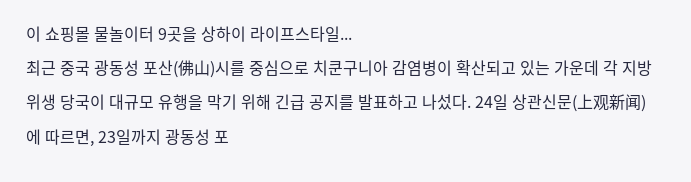이 쇼핑몰 물놀이터 9곳을 상하이 라이프스타일...
최근 중국 광동성 포산(佛山)시를 중심으로 치쿤구니아 감염병이 확산되고 있는 가운데 각 지방 위생 당국이 대규모 유행을 막기 위해 긴급 공지를 발표하고 나섰다. 24일 상관신문(上观新闻)에 따르면, 23일까지 광동성 포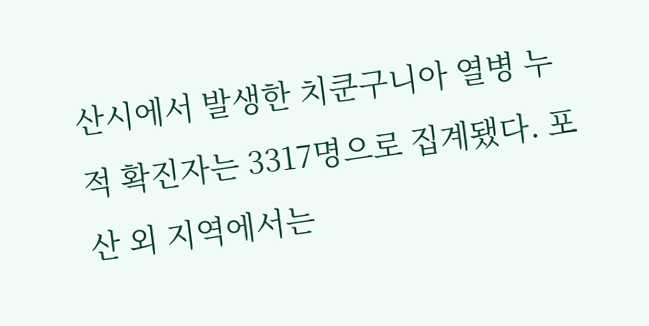산시에서 발생한 치쿤구니아 열병 누적 확진자는 3317명으로 집계됐다. 포산 외 지역에서는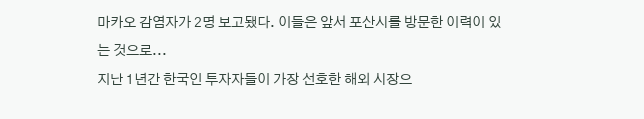마카오 감염자가 2명 보고됐다. 이들은 앞서 포산시를 방문한 이력이 있는 것으로...
지난 1년간 한국인 투자자들이 가장 선호한 해외 시장으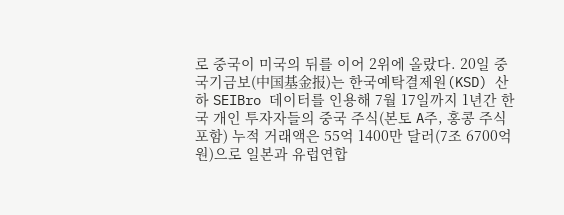로 중국이 미국의 뒤를 이어 2위에 올랐다. 20일 중국기금보(中国基金报)는 한국예탁결제원(KSD) 산하 SEIBro 데이터를 인용해 7월 17일까지 1년간 한국 개인 투자자들의 중국 주식(본토 A주, 홍콩 주식 포함) 누적 거래액은 55억 1400만 달러(7조 6700억원)으로 일본과 유럽연합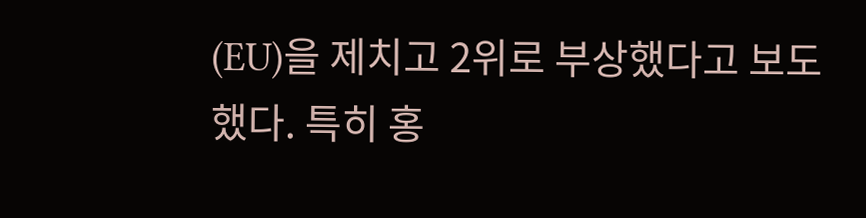(EU)을 제치고 2위로 부상했다고 보도했다. 특히 홍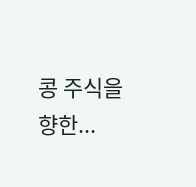콩 주식을 향한...